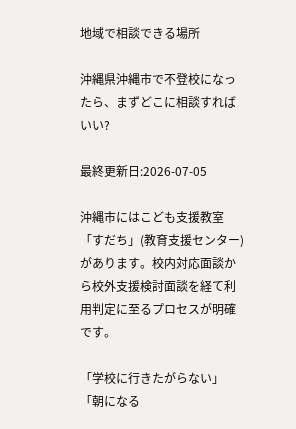地域で相談できる場所

沖縄県沖縄市で不登校になったら、まずどこに相談すればいい?

最終更新日:2026-07-05

沖縄市にはこども支援教室「すだち」(教育支援センター)があります。校内対応面談から校外支援検討面談を経て利用判定に至るプロセスが明確です。

「学校に行きたがらない」「朝になる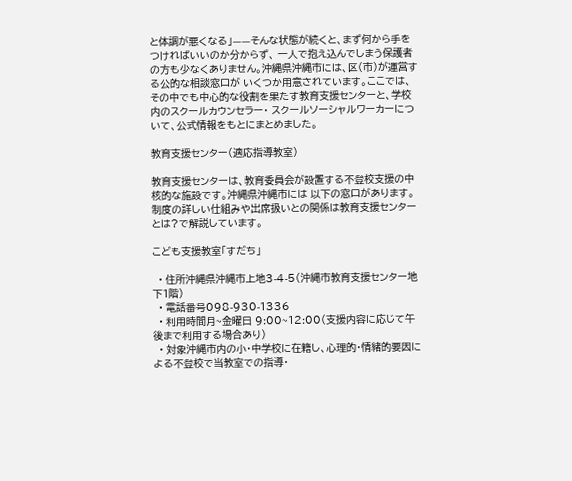と体調が悪くなる」——そんな状態が続くと、まず何から手をつければいいのか分からず、 一人で抱え込んでしまう保護者の方も少なくありません。沖縄県沖縄市には、区(市)が運営する公的な相談窓口が いくつか用意されています。ここでは、その中でも中心的な役割を果たす教育支援センターと、学校内のスクールカウンセラー・ スクールソーシャルワーカーについて、公式情報をもとにまとめました。

教育支援センター(適応指導教室)

教育支援センターは、教育委員会が設置する不登校支援の中核的な施設です。沖縄県沖縄市には 以下の窓口があります。制度の詳しい仕組みや出席扱いとの関係は教育支援センターとは?で解説しています。

こども支援教室「すだち」

  • 住所沖縄県沖縄市上地3-4-5(沖縄市教育支援センター地下1階)
  • 電話番号098-930-1336
  • 利用時間月~金曜日 9:00~12:00(支援内容に応じて午後まで利用する場合あり)
  • 対象沖縄市内の小・中学校に在籍し、心理的・情緒的要因による不登校で当教室での指導・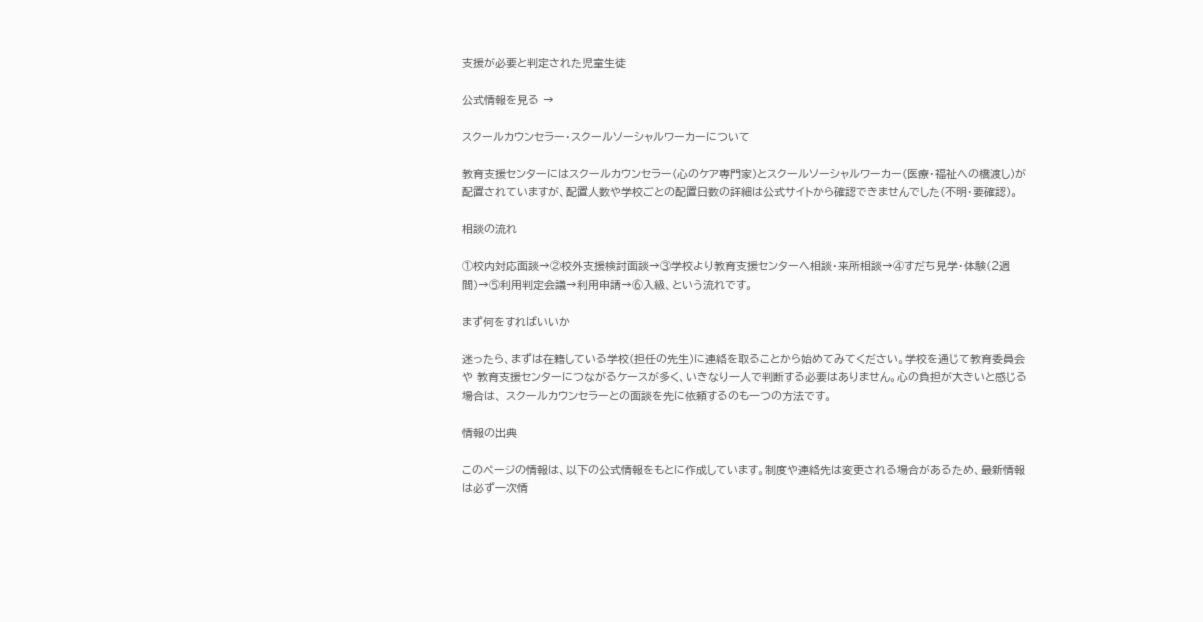支援が必要と判定された児童生徒

公式情報を見る →

スクールカウンセラー・スクールソーシャルワーカーについて

教育支援センターにはスクールカウンセラー(心のケア専門家)とスクールソーシャルワーカー(医療・福祉への橋渡し)が配置されていますが、配置人数や学校ごとの配置日数の詳細は公式サイトから確認できませんでした(不明・要確認)。

相談の流れ

①校内対応面談→②校外支援検討面談→③学校より教育支援センターへ相談・来所相談→④すだち見学・体験(2週間)→⑤利用判定会議→利用申請→⑥入級、という流れです。

まず何をすればいいか

迷ったら、まずは在籍している学校(担任の先生)に連絡を取ることから始めてみてください。学校を通じて教育委員会や 教育支援センターにつながるケースが多く、いきなり一人で判断する必要はありません。心の負担が大きいと感じる場合は、 スクールカウンセラーとの面談を先に依頼するのも一つの方法です。

情報の出典

このページの情報は、以下の公式情報をもとに作成しています。制度や連絡先は変更される場合があるため、最新情報は必ず一次情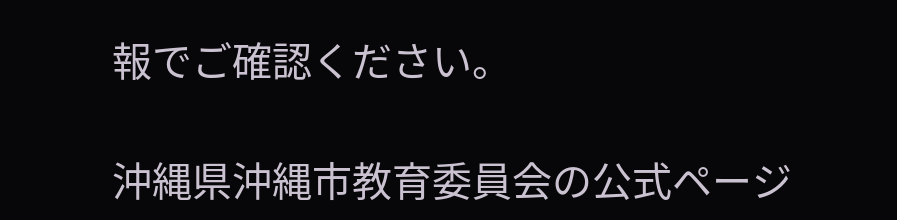報でご確認ください。

沖縄県沖縄市教育委員会の公式ページ